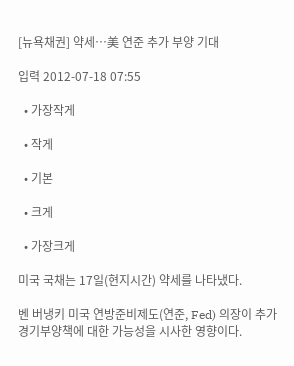[뉴욕채권] 약세…美 연준 추가 부양 기대

입력 2012-07-18 07:55

  • 가장작게

  • 작게

  • 기본

  • 크게

  • 가장크게

미국 국채는 17일(현지시간) 약세를 나타냈다.

벤 버냉키 미국 연방준비제도(연준, Fed) 의장이 추가 경기부양책에 대한 가능성을 시사한 영향이다.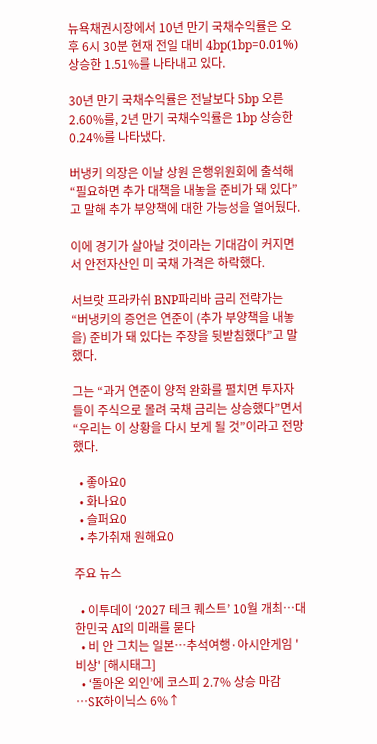뉴욕채권시장에서 10년 만기 국채수익률은 오후 6시 30분 현재 전일 대비 4bp(1bp=0.01%) 상승한 1.51%를 나타내고 있다.

30년 만기 국채수익률은 전날보다 5bp 오른 2.60%를, 2년 만기 국채수익률은 1bp 상승한 0.24%를 나타냈다.

버냉키 의장은 이날 상원 은행위원회에 출석해 “필요하면 추가 대책을 내놓을 준비가 돼 있다”고 말해 추가 부양책에 대한 가능성을 열어뒀다.

이에 경기가 살아날 것이라는 기대감이 커지면서 안전자산인 미 국채 가격은 하락했다.

서브랏 프라카쉬 BNP파리바 금리 전략가는 “버냉키의 증언은 연준이 (추가 부양책을 내놓을) 준비가 돼 있다는 주장을 뒷받침했다”고 말했다.

그는 “과거 연준이 양적 완화를 펼치면 투자자들이 주식으로 몰려 국채 금리는 상승했다”면서 “우리는 이 상황을 다시 보게 될 것”이라고 전망했다.

  • 좋아요0
  • 화나요0
  • 슬퍼요0
  • 추가취재 원해요0

주요 뉴스

  • 이투데이 ‘2027 테크 퀘스트’ 10월 개최⋯대한민국 AI의 미래를 묻다
  • 비 안 그치는 일본…추석여행·아시안게임 '비상' [해시태그]
  • ‘돌아온 외인’에 코스피 2.7% 상승 마감⋯SK하이닉스 6%↑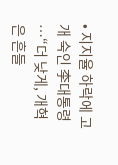• 지지율 하락에 고개 숙인 李대통령⋯“더 낮게, 개혁은 흔들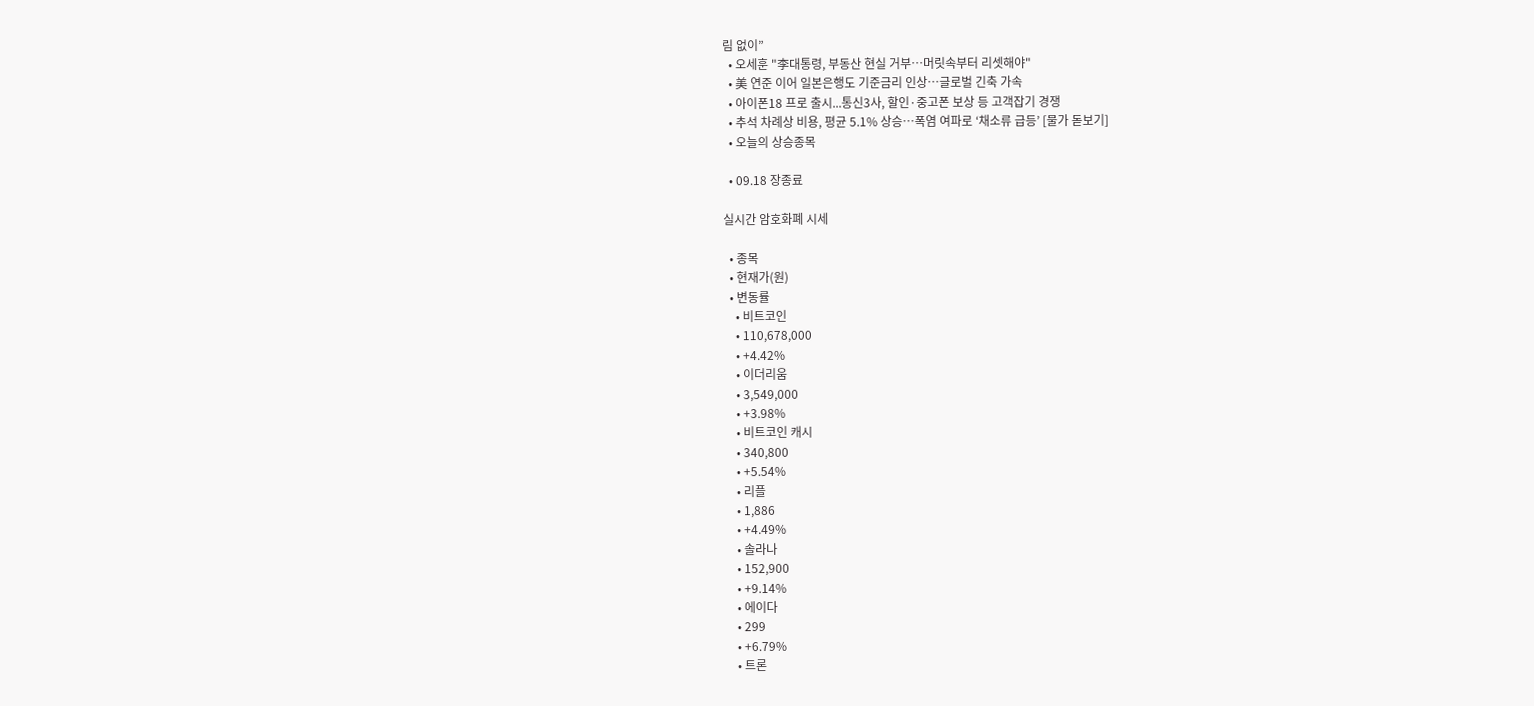림 없이”
  • 오세훈 "李대통령, 부동산 현실 거부⋯머릿속부터 리셋해야"
  • 美 연준 이어 일본은행도 기준금리 인상⋯글로벌 긴축 가속
  • 아이폰18 프로 출시...통신3사, 할인·중고폰 보상 등 고객잡기 경쟁
  • 추석 차례상 비용, 평균 5.1% 상승…폭염 여파로 ‘채소류 급등’ [물가 돋보기]
  • 오늘의 상승종목

  • 09.18 장종료

실시간 암호화폐 시세

  • 종목
  • 현재가(원)
  • 변동률
    • 비트코인
    • 110,678,000
    • +4.42%
    • 이더리움
    • 3,549,000
    • +3.98%
    • 비트코인 캐시
    • 340,800
    • +5.54%
    • 리플
    • 1,886
    • +4.49%
    • 솔라나
    • 152,900
    • +9.14%
    • 에이다
    • 299
    • +6.79%
    • 트론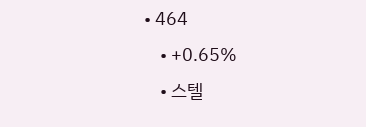• 464
    • +0.65%
    • 스텔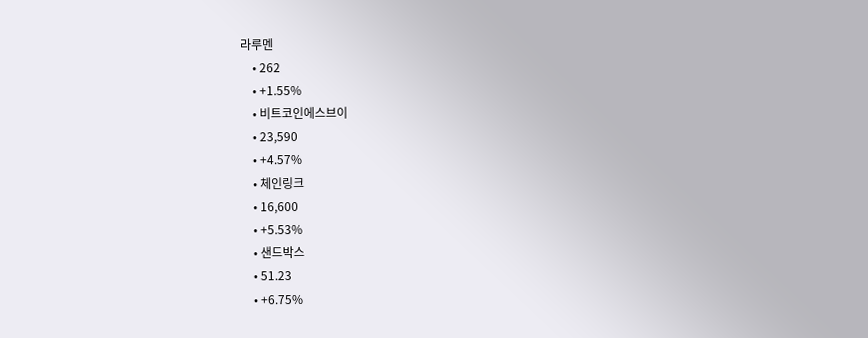라루멘
    • 262
    • +1.55%
    • 비트코인에스브이
    • 23,590
    • +4.57%
    • 체인링크
    • 16,600
    • +5.53%
    • 샌드박스
    • 51.23
    • +6.75%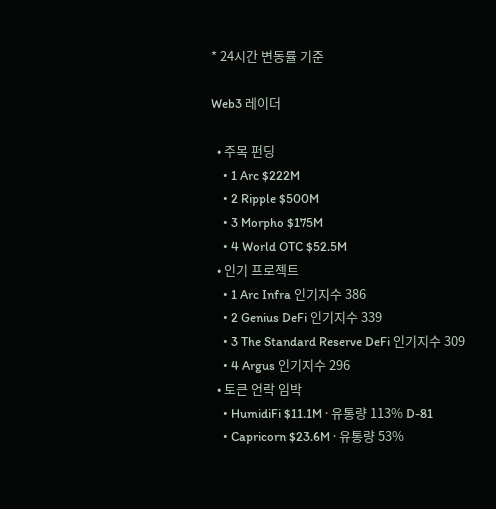* 24시간 변동률 기준

Web3 레이더

  • 주목 펀딩
    • 1 Arc $222M
    • 2 Ripple $500M
    • 3 Morpho $175M
    • 4 World OTC $52.5M
  • 인기 프로젝트
    • 1 Arc Infra 인기지수 386
    • 2 Genius DeFi 인기지수 339
    • 3 The Standard Reserve DeFi 인기지수 309
    • 4 Argus 인기지수 296
  • 토큰 언락 임박
    • HumidiFi $11.1M · 유통량 113% D-81
    • Capricorn $23.6M · 유통량 53%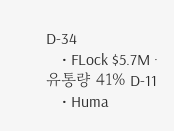D-34
    • FLock $5.7M · 유통량 41% D-11
    • Huma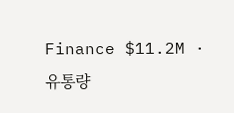Finance $11.2M · 유통량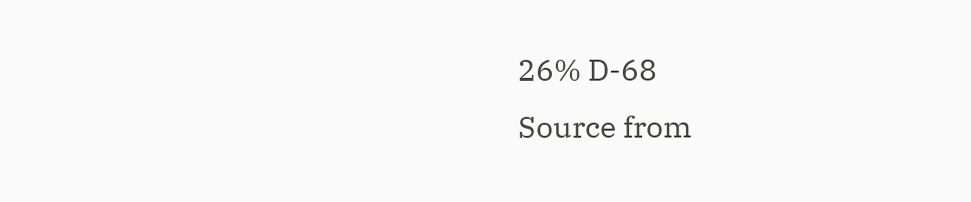26% D-68
Source from